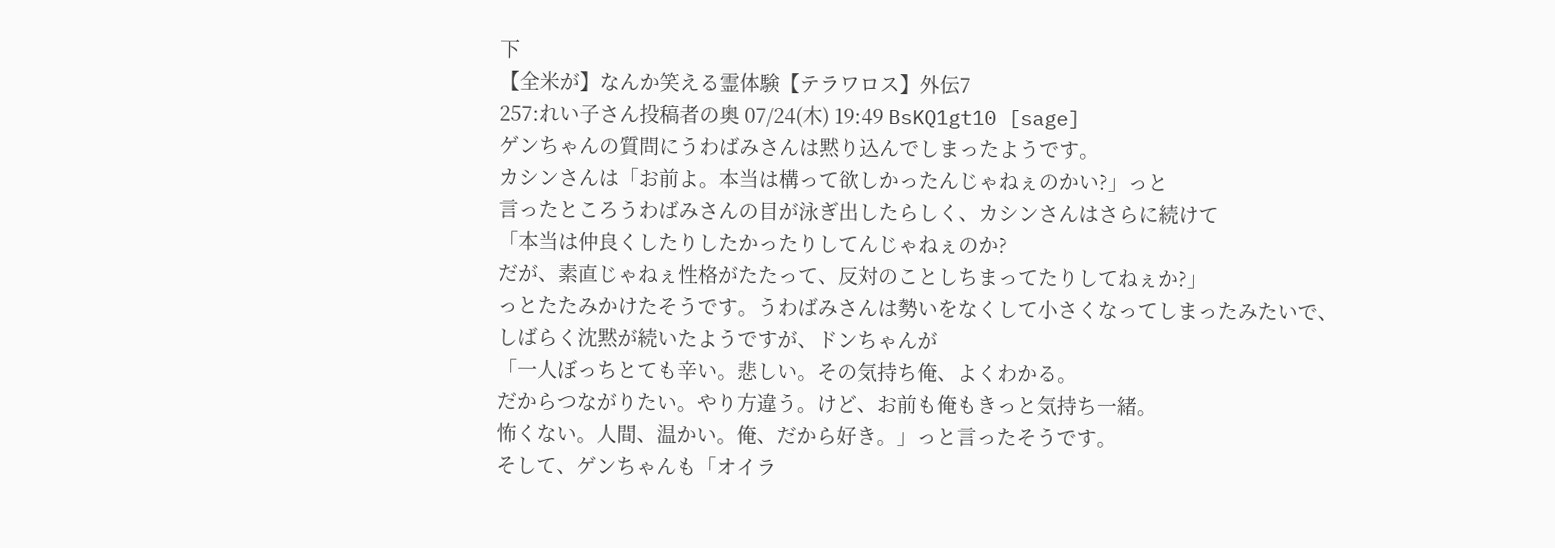下
【全米が】なんか笑える霊体験【テラワロス】外伝7
257:れい子さん投稿者の奥 07/24(木) 19:49 BsKQ1gt10 [sage]
ゲンちゃんの質問にうわばみさんは黙り込んでしまったようです。
カシンさんは「お前よ。本当は構って欲しかったんじゃねぇのかい?」っと
言ったところうわばみさんの目が泳ぎ出したらしく、カシンさんはさらに続けて
「本当は仲良くしたりしたかったりしてんじゃねぇのか?
だが、素直じゃねぇ性格がたたって、反対のことしちまってたりしてねぇか?」
っとたたみかけたそうです。うわばみさんは勢いをなくして小さくなってしまったみたいで、
しばらく沈黙が続いたようですが、ドンちゃんが
「一人ぼっちとても辛い。悲しい。その気持ち俺、よくわかる。
だからつながりたい。やり方違う。けど、お前も俺もきっと気持ち一緒。
怖くない。人間、温かい。俺、だから好き。」っと言ったそうです。
そして、ゲンちゃんも「オイラ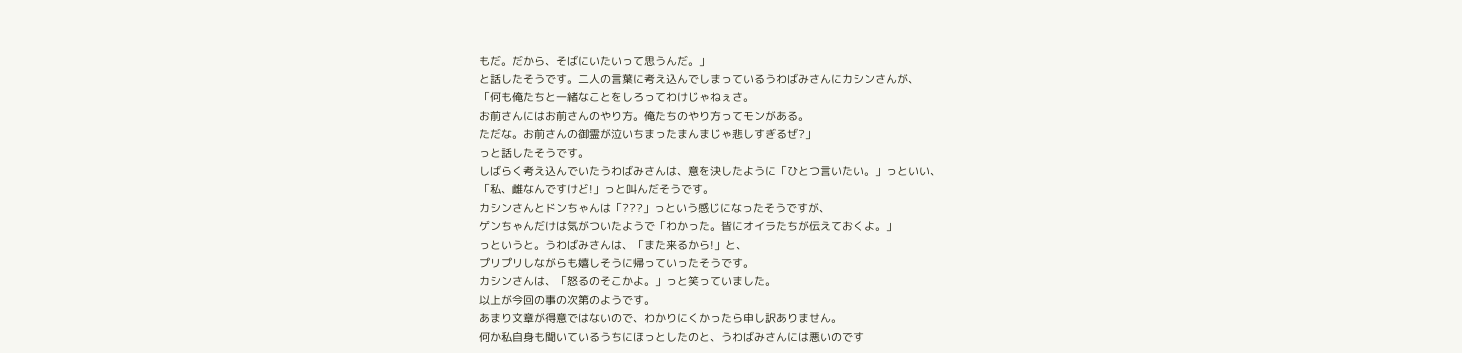もだ。だから、そばにいたいって思うんだ。」
と話したそうです。二人の言葉に考え込んでしまっているうわばみさんにカシンさんが、
「何も俺たちと一緒なことをしろってわけじゃねぇさ。
お前さんにはお前さんのやり方。俺たちのやり方ってモンがある。
ただな。お前さんの御霊が泣いちまったまんまじゃ悲しすぎるぜ?」
っと話したそうです。
しばらく考え込んでいたうわばみさんは、意を決したように「ひとつ言いたい。」っといい、
「私、雌なんですけど!」っと叫んだそうです。
カシンさんとドンちゃんは「???」っという感じになったそうですが、
ゲンちゃんだけは気がついたようで「わかった。皆にオイラたちが伝えておくよ。」
っというと。うわばみさんは、「また来るから!」と、
プリプリしながらも嬉しそうに帰っていったそうです。
カシンさんは、「怒るのそこかよ。」っと笑っていました。
以上が今回の事の次第のようです。
あまり文章が得意ではないので、わかりにくかったら申し訳ありません。
何か私自身も聞いているうちにほっとしたのと、うわばみさんには悪いのです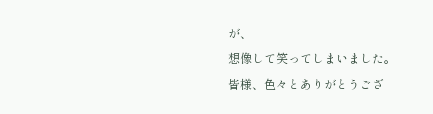が、
想像して笑ってしまいました。
皆様、色々とありがとうござ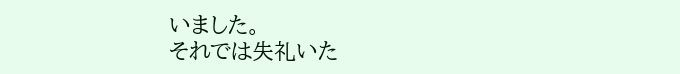いました。
それでは失礼いた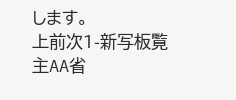します。
上前次1-新写板覧主AA省